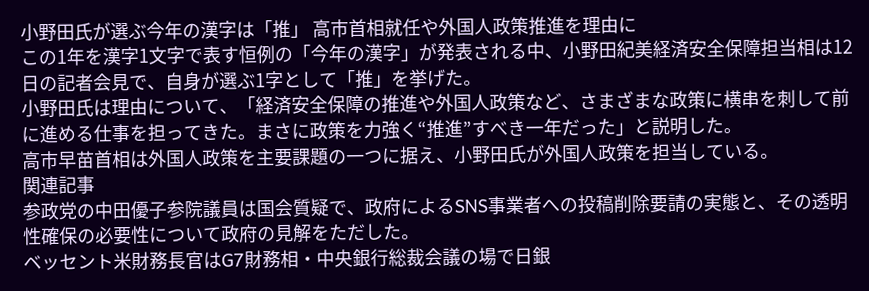小野田氏が選ぶ今年の漢字は「推」 高市首相就任や外国人政策推進を理由に
この1年を漢字1文字で表す恒例の「今年の漢字」が発表される中、小野田紀美経済安全保障担当相は12日の記者会見で、自身が選ぶ1字として「推」を挙げた。
小野田氏は理由について、「経済安全保障の推進や外国人政策など、さまざまな政策に横串を刺して前に進める仕事を担ってきた。まさに政策を力強く“推進”すべき一年だった」と説明した。
高市早苗首相は外国人政策を主要課題の一つに据え、小野田氏が外国人政策を担当している。
関連記事
参政党の中田優子参院議員は国会質疑で、政府によるSNS事業者への投稿削除要請の実態と、その透明性確保の必要性について政府の見解をただした。
ベッセント米財務長官はG7財務相・中央銀行総裁会議の場で日銀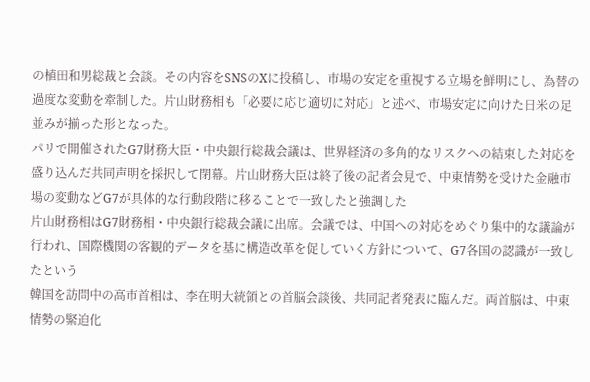の植田和男総裁と会談。その内容をSNSのXに投稿し、市場の安定を重視する立場を鮮明にし、為替の過度な変動を牽制した。片山財務相も「必要に応じ適切に対応」と述べ、市場安定に向けた日米の足並みが揃った形となった。
パリで開催されたG7財務大臣・中央銀行総裁会議は、世界経済の多角的なリスクへの結束した対応を盛り込んだ共同声明を採択して閉幕。片山財務大臣は終了後の記者会見で、中東情勢を受けた金融市場の変動などG7が具体的な行動段階に移ることで一致したと強調した
片山財務相はG7財務相・中央銀行総裁会議に出席。会議では、中国への対応をめぐり集中的な議論が行われ、国際機関の客観的データを基に構造改革を促していく方針について、G7各国の認識が一致したという
韓国を訪問中の高市首相は、李在明大統領との首脳会談後、共同記者発表に臨んだ。両首脳は、中東情勢の緊迫化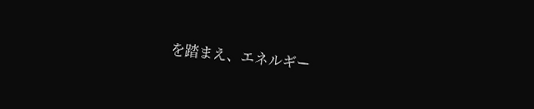を踏まえ、エネルギー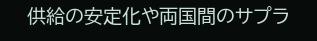供給の安定化や両国間のサプラ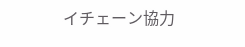イチェーン協力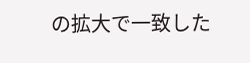の拡大で一致した